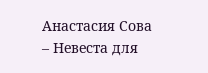Анастасия Сова – Невеста для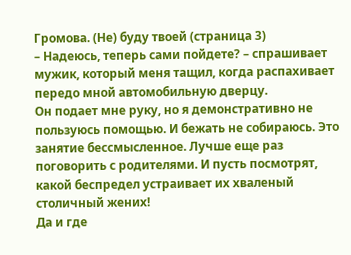Громова. (Не) буду твоей (страница 3)
– Надеюсь, теперь сами пойдете? – спрашивает мужик, который меня тащил, когда распахивает передо мной автомобильную дверцу.
Он подает мне руку, но я демонстративно не пользуюсь помощью. И бежать не собираюсь. Это занятие бессмысленное. Лучше еще раз поговорить с родителями. И пусть посмотрят, какой беспредел устраивает их хваленый столичный жених!
Да и где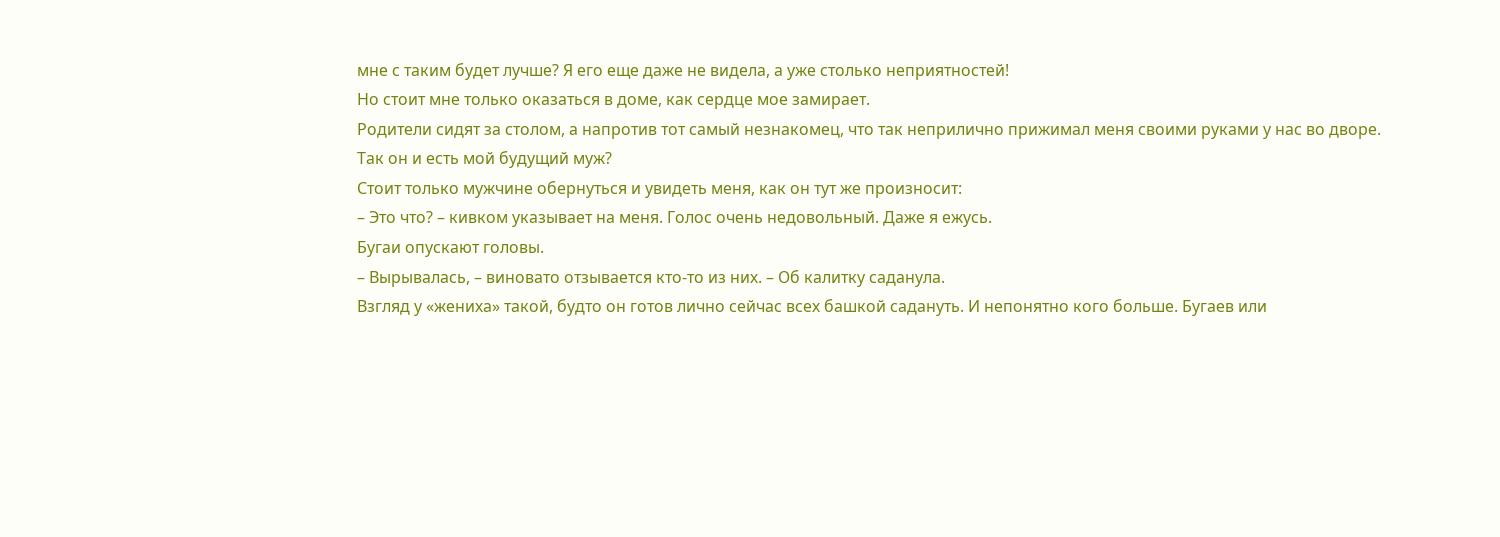мне с таким будет лучше? Я его еще даже не видела, а уже столько неприятностей!
Но стоит мне только оказаться в доме, как сердце мое замирает.
Родители сидят за столом, а напротив тот самый незнакомец, что так неприлично прижимал меня своими руками у нас во дворе.
Так он и есть мой будущий муж?
Стоит только мужчине обернуться и увидеть меня, как он тут же произносит:
– Это что? – кивком указывает на меня. Голос очень недовольный. Даже я ежусь.
Бугаи опускают головы.
– Вырывалась, – виновато отзывается кто-то из них. – Об калитку саданула.
Взгляд у «жениха» такой, будто он готов лично сейчас всех башкой садануть. И непонятно кого больше. Бугаев или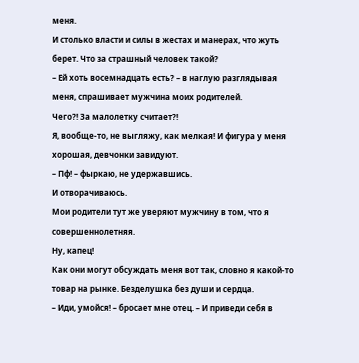меня.
И столько власти и силы в жестах и манерах, что жуть берет. Что за страшный человек такой?
– Ей хоть восемнадцать есть? – в наглую разглядывая меня, спрашивает мужчина моих родителей.
Чего?! За малолетку считает?!
Я, вообще-то, не выгляжу, как мелкая! И фигура у меня хорошая, девчонки завидуют.
– Пф! – фыркаю, не удержавшись.
И отворачиваюсь.
Мои родители тут же уверяют мужчину в том, что я совершеннолетняя.
Ну, капец!
Как они могут обсуждать меня вот так, словно я какой-то товар на рынке. Безделушка без души и сердца.
– Иди, умойся! – бросает мне отец. – И приведи себя в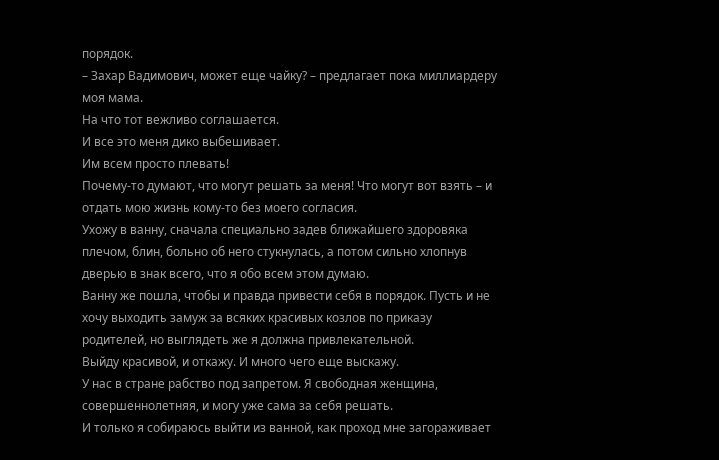порядок.
– Захар Вадимович, может еще чайку? – предлагает пока миллиардеру моя мама.
На что тот вежливо соглашается.
И все это меня дико выбешивает.
Им всем просто плевать!
Почему-то думают, что могут решать за меня! Что могут вот взять – и отдать мою жизнь кому-то без моего согласия.
Ухожу в ванну, сначала специально задев ближайшего здоровяка плечом, блин, больно об него стукнулась, а потом сильно хлопнув дверью в знак всего, что я обо всем этом думаю.
Ванну же пошла, чтобы и правда привести себя в порядок. Пусть и не хочу выходить замуж за всяких красивых козлов по приказу родителей, но выглядеть же я должна привлекательной.
Выйду красивой, и откажу. И много чего еще выскажу.
У нас в стране рабство под запретом. Я свободная женщина, совершеннолетняя, и могу уже сама за себя решать.
И только я собираюсь выйти из ванной, как проход мне загораживает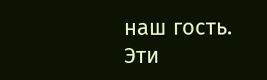наш гость.
Эти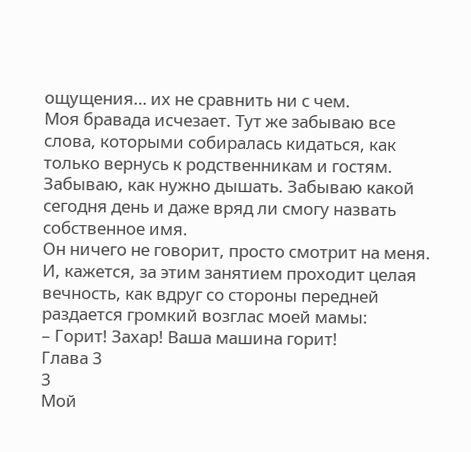ощущения… их не сравнить ни с чем.
Моя бравада исчезает. Тут же забываю все слова, которыми собиралась кидаться, как только вернусь к родственникам и гостям. Забываю, как нужно дышать. Забываю какой сегодня день и даже вряд ли смогу назвать собственное имя.
Он ничего не говорит, просто смотрит на меня. И, кажется, за этим занятием проходит целая вечность, как вдруг со стороны передней раздается громкий возглас моей мамы:
– Горит! Захар! Ваша машина горит!
Глава 3
3
Мой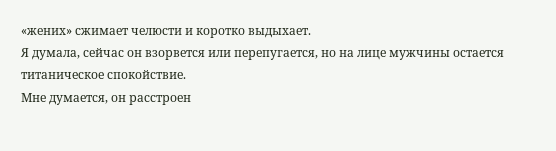«жених» сжимает челюсти и коротко выдыхает.
Я думала, сейчас он взорвется или перепугается, но на лице мужчины остается титаническое спокойствие.
Мне думается, он расстроен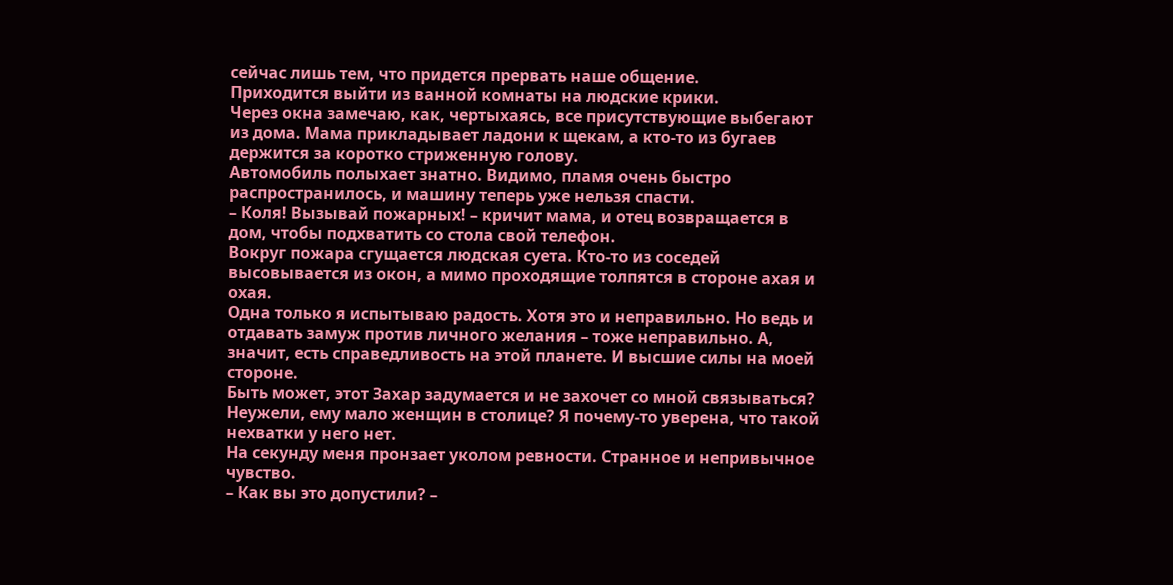сейчас лишь тем, что придется прервать наше общение.
Приходится выйти из ванной комнаты на людские крики.
Через окна замечаю, как, чертыхаясь, все присутствующие выбегают из дома. Мама прикладывает ладони к щекам, а кто-то из бугаев держится за коротко стриженную голову.
Автомобиль полыхает знатно. Видимо, пламя очень быстро распространилось, и машину теперь уже нельзя спасти.
– Коля! Вызывай пожарных! – кричит мама, и отец возвращается в дом, чтобы подхватить со стола свой телефон.
Вокруг пожара сгущается людская суета. Кто-то из соседей высовывается из окон, а мимо проходящие толпятся в стороне ахая и охая.
Одна только я испытываю радость. Хотя это и неправильно. Но ведь и отдавать замуж против личного желания – тоже неправильно. А, значит, есть справедливость на этой планете. И высшие силы на моей стороне.
Быть может, этот Захар задумается и не захочет со мной связываться? Неужели, ему мало женщин в столице? Я почему-то уверена, что такой нехватки у него нет.
На секунду меня пронзает уколом ревности. Странное и непривычное чувство.
– Как вы это допустили? –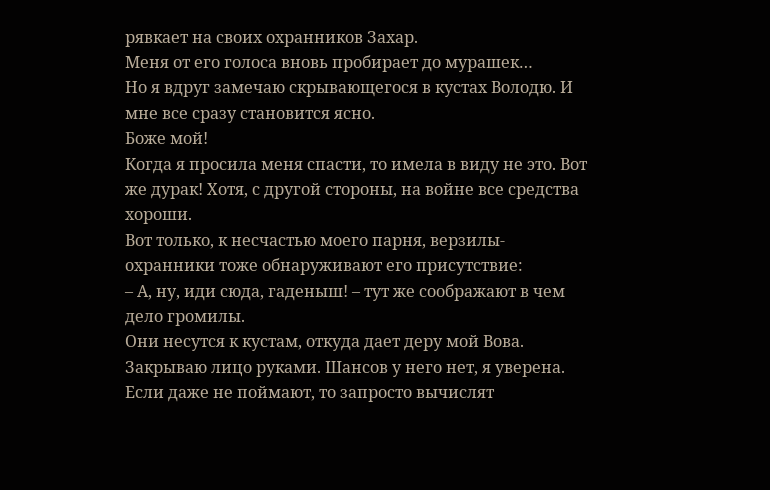рявкает на своих охранников Захар.
Меня от его голоса вновь пробирает до мурашек…
Но я вдруг замечаю скрывающегося в кустах Володю. И мне все сразу становится ясно.
Боже мой!
Когда я просила меня спасти, то имела в виду не это. Вот же дурак! Хотя, с другой стороны, на войне все средства хороши.
Вот только, к несчастью моего парня, верзилы-охранники тоже обнаруживают его присутствие:
– А, ну, иди сюда, гаденыш! – тут же соображают в чем дело громилы.
Они несутся к кустам, откуда дает деру мой Вова.
Закрываю лицо руками. Шансов у него нет, я уверена. Если даже не поймают, то запросто вычислят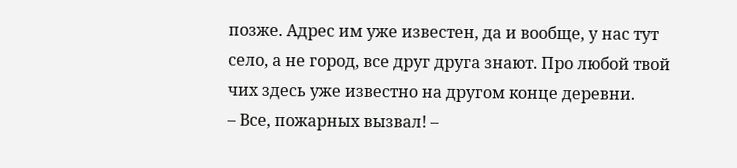позже. Адрес им уже известен, да и вообще, у нас тут село, а не город, все друг друга знают. Про любой твой чих здесь уже известно на другом конце деревни.
– Все, пожарных вызвал! –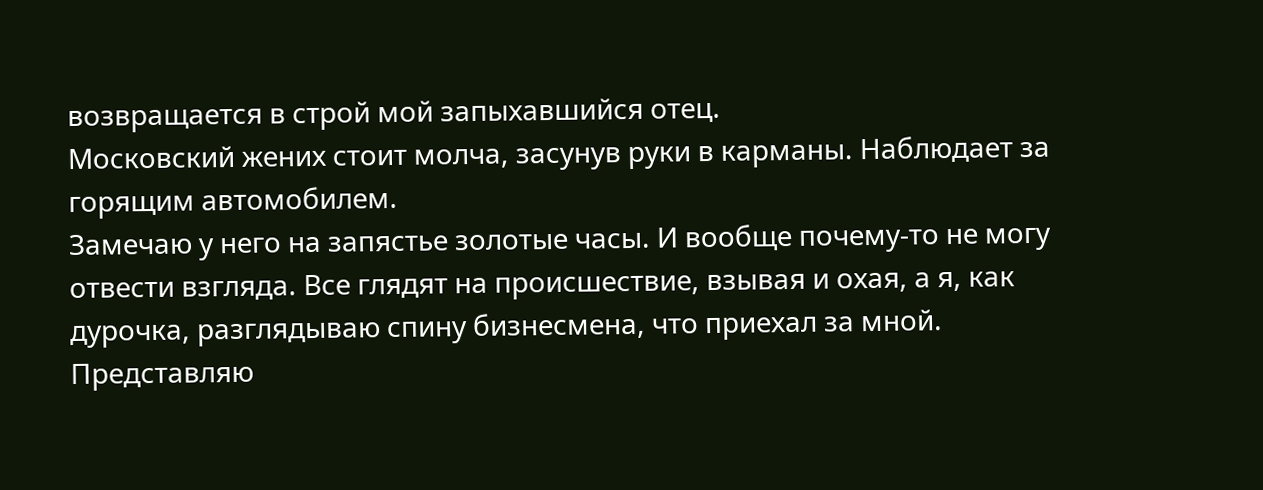возвращается в строй мой запыхавшийся отец.
Московский жених стоит молча, засунув руки в карманы. Наблюдает за горящим автомобилем.
Замечаю у него на запястье золотые часы. И вообще почему-то не могу отвести взгляда. Все глядят на происшествие, взывая и охая, а я, как дурочка, разглядываю спину бизнесмена, что приехал за мной.
Представляю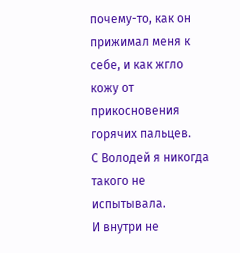почему-то, как он прижимал меня к себе, и как жгло кожу от прикосновения горячих пальцев.
С Володей я никогда такого не испытывала.
И внутри не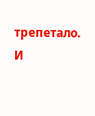трепетало.
И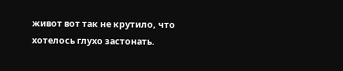живот вот так не крутило, что хотелось глухо застонать.